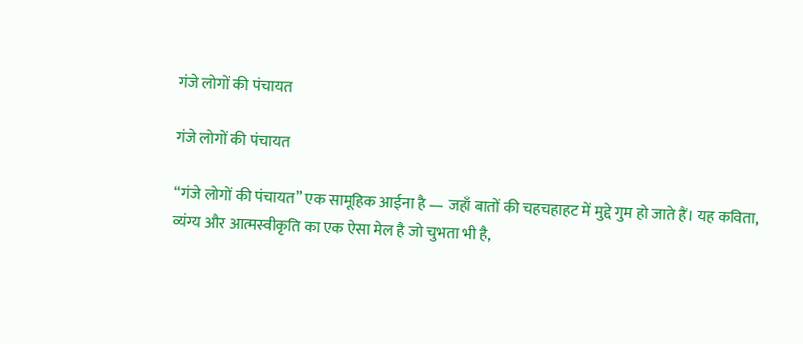गंजे लोगों की पंचायत

गंजे लोगों की पंचायत

“गंजे लोगों की पंचायत” एक सामूहिक आईना है — जहाँ बातों की चहचहाहट में मुद्दे गुम हो जाते हैं। यह कविता, व्यंग्य और आत्मस्वीकृति का एक ऐसा मेल है जो चुभता भी है,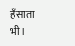हँसाता भी।